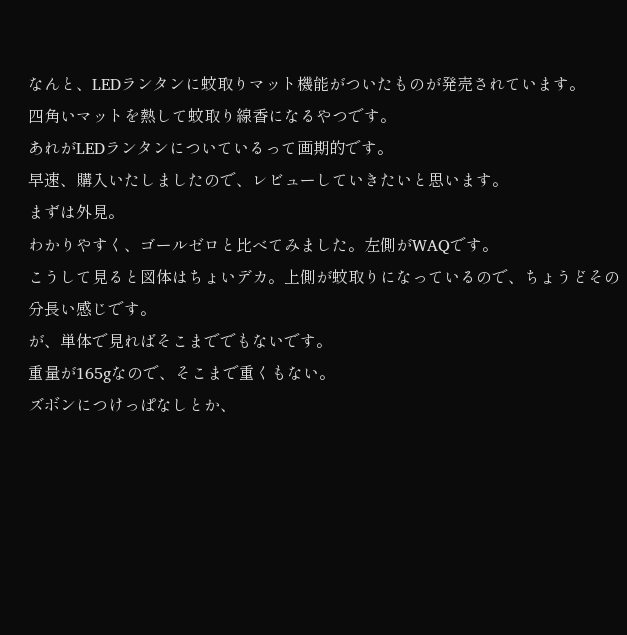なんと、LEDランタンに蚊取りマット機能がついたものが発売されています。
四角いマットを熱して蚊取り線香になるやつです。
あれがLEDランタンについているって画期的です。
早速、購入いたしましたので、レビューしていきたいと思います。
まずは外見。
わかりやすく、ゴールゼロと比べてみました。左側がWAQです。
こうして見ると図体はちょいデカ。上側が蚊取りになっているので、ちょうどその分長い感じです。
が、単体で見ればそこまででもないです。
重量が165gなので、そこまで重くもない。
ズボンにつけっぱなしとか、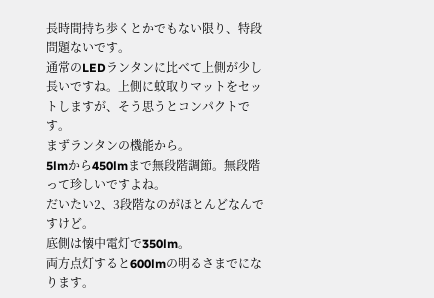長時間持ち歩くとかでもない限り、特段問題ないです。
通常のLEDランタンに比べて上側が少し長いですね。上側に蚊取りマットをセットしますが、そう思うとコンパクトです。
まずランタンの機能から。
5lmから450lmまで無段階調節。無段階って珍しいですよね。
だいたい2、3段階なのがほとんどなんですけど。
底側は懐中電灯で350lm。
両方点灯すると600lmの明るさまでになります。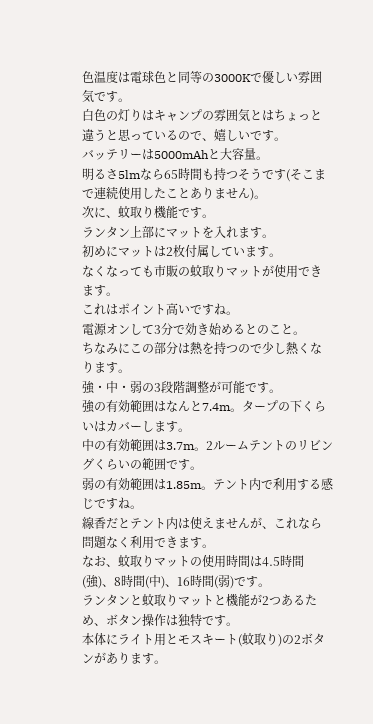色温度は電球色と同等の3000Kで優しい雰囲気です。
白色の灯りはキャンプの雰囲気とはちょっと違うと思っているので、嬉しいです。
バッテリーは5000mAhと大容量。
明るさ5lmなら65時間も持つそうです(そこまで連続使用したことありません)。
次に、蚊取り機能です。
ランタン上部にマットを入れます。
初めにマットは2枚付属しています。
なくなっても市販の蚊取りマットが使用できます。
これはポイント高いですね。
電源オンして3分で効き始めるとのこと。
ちなみにこの部分は熱を持つので少し熱くなります。
強・中・弱の3段階調整が可能です。
強の有効範囲はなんと7.4m。タープの下くらいはカバーします。
中の有効範囲は3.7m。2ルームテントのリビングくらいの範囲です。
弱の有効範囲は1.85m。テント内で利用する感じですね。
線香だとテント内は使えませんが、これなら問題なく利用できます。
なお、蚊取りマットの使用時間は4.5時間(強)、8時間(中)、16時間(弱)です。
ランタンと蚊取りマットと機能が2つあるため、ボタン操作は独特です。
本体にライト用とモスキート(蚊取り)の2ボタンがあります。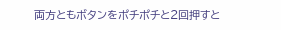両方ともボタンをポチポチと2回押すと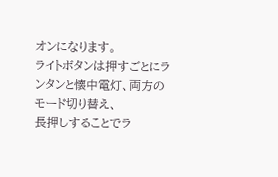オンになります。
ライトボタンは押すごとにランタンと懐中電灯、両方のモード切り替え、
長押しすることでラ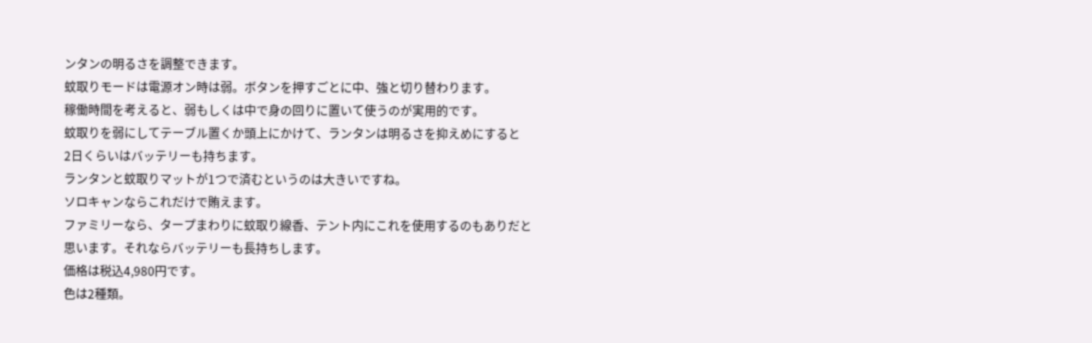ンタンの明るさを調整できます。
蚊取りモードは電源オン時は弱。ボタンを押すごとに中、強と切り替わります。
稼働時間を考えると、弱もしくは中で身の回りに置いて使うのが実用的です。
蚊取りを弱にしてテーブル置くか頭上にかけて、ランタンは明るさを抑えめにすると
2日くらいはバッテリーも持ちます。
ランタンと蚊取りマットが1つで済むというのは大きいですね。
ソロキャンならこれだけで賄えます。
ファミリーなら、タープまわりに蚊取り線香、テント内にこれを使用するのもありだと
思います。それならバッテリーも長持ちします。
価格は税込4,980円です。
色は2種類。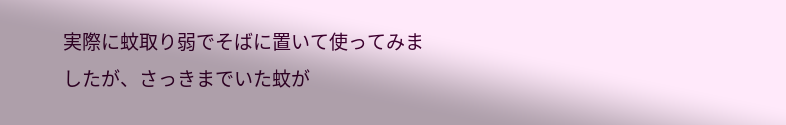実際に蚊取り弱でそばに置いて使ってみましたが、さっきまでいた蚊が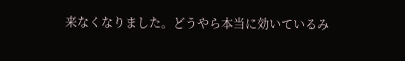来なくなりました。どうやら本当に効いているみ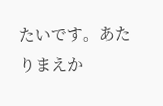たいです。あたりまえか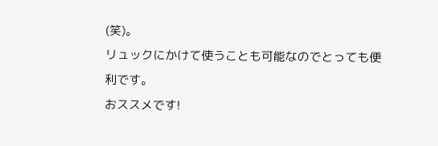(笑)。
リュックにかけて使うことも可能なのでとっても便利です。
おススメです!